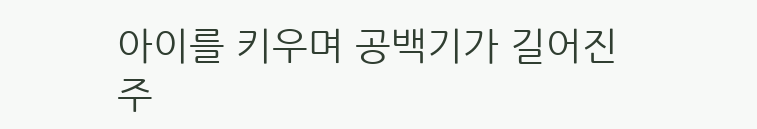아이를 키우며 공백기가 길어진
주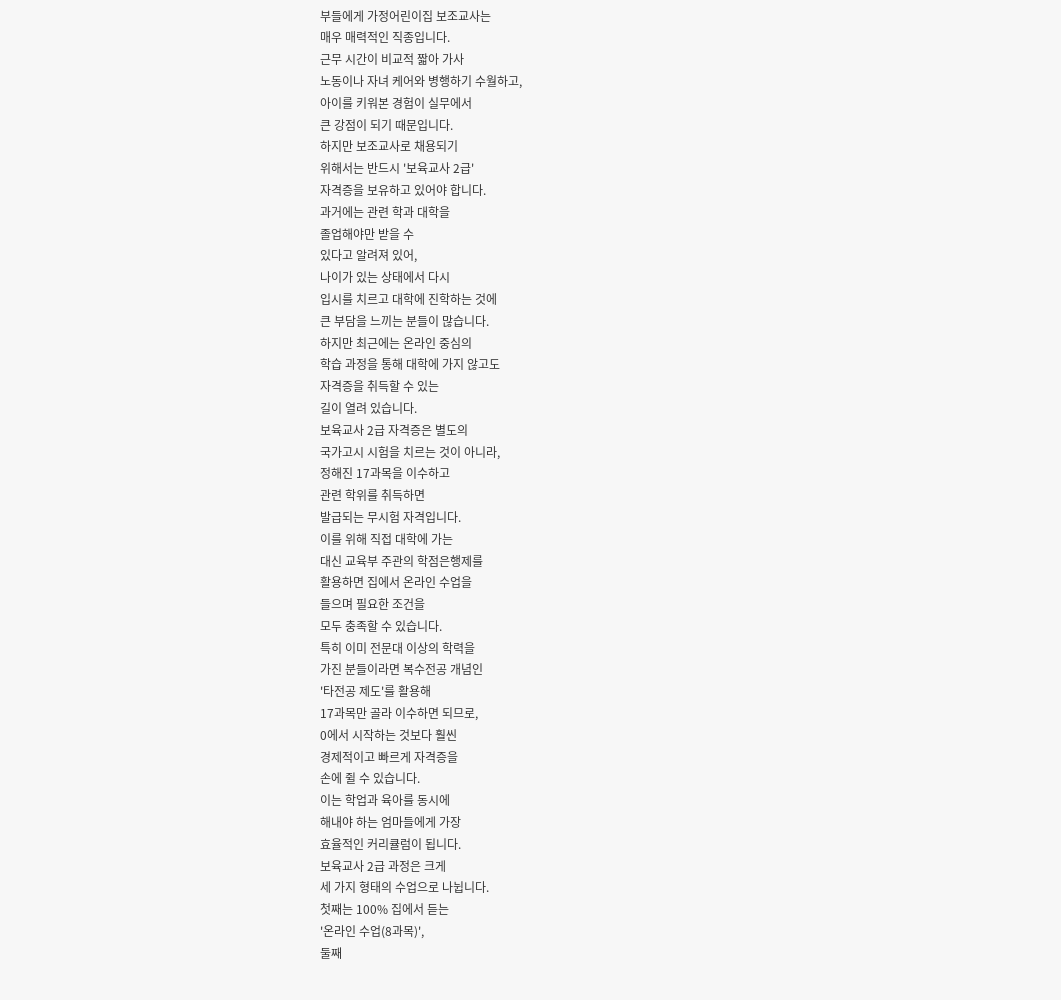부들에게 가정어린이집 보조교사는
매우 매력적인 직종입니다.
근무 시간이 비교적 짧아 가사
노동이나 자녀 케어와 병행하기 수월하고,
아이를 키워본 경험이 실무에서
큰 강점이 되기 때문입니다.
하지만 보조교사로 채용되기
위해서는 반드시 '보육교사 2급'
자격증을 보유하고 있어야 합니다.
과거에는 관련 학과 대학을
졸업해야만 받을 수
있다고 알려져 있어,
나이가 있는 상태에서 다시
입시를 치르고 대학에 진학하는 것에
큰 부담을 느끼는 분들이 많습니다.
하지만 최근에는 온라인 중심의
학습 과정을 통해 대학에 가지 않고도
자격증을 취득할 수 있는
길이 열려 있습니다.
보육교사 2급 자격증은 별도의
국가고시 시험을 치르는 것이 아니라,
정해진 17과목을 이수하고
관련 학위를 취득하면
발급되는 무시험 자격입니다.
이를 위해 직접 대학에 가는
대신 교육부 주관의 학점은행제를
활용하면 집에서 온라인 수업을
들으며 필요한 조건을
모두 충족할 수 있습니다.
특히 이미 전문대 이상의 학력을
가진 분들이라면 복수전공 개념인
'타전공 제도'를 활용해
17과목만 골라 이수하면 되므로,
0에서 시작하는 것보다 훨씬
경제적이고 빠르게 자격증을
손에 쥘 수 있습니다.
이는 학업과 육아를 동시에
해내야 하는 엄마들에게 가장
효율적인 커리큘럼이 됩니다.
보육교사 2급 과정은 크게
세 가지 형태의 수업으로 나뉩니다.
첫째는 100% 집에서 듣는
'온라인 수업(8과목)',
둘째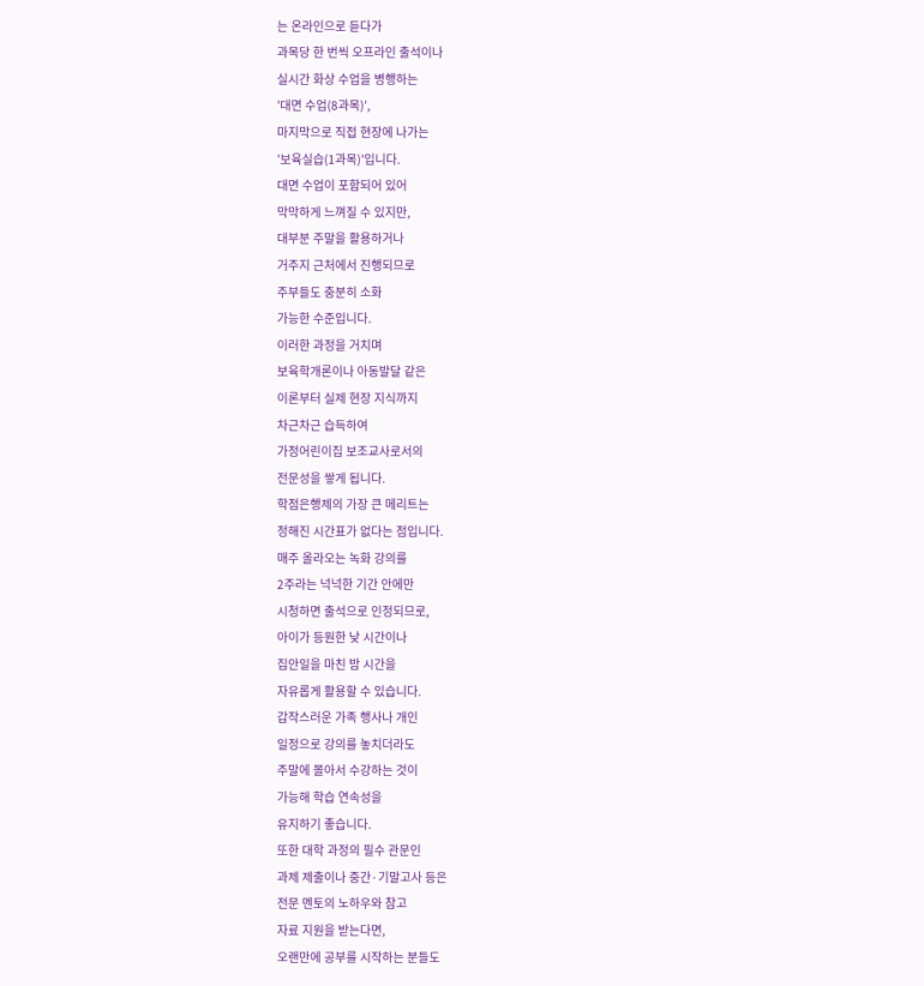는 온라인으로 듣다가
과목당 한 번씩 오프라인 출석이나
실시간 화상 수업을 병행하는
'대면 수업(8과목)',
마지막으로 직접 현장에 나가는
'보육실습(1과목)'입니다.
대면 수업이 포함되어 있어
막막하게 느껴질 수 있지만,
대부분 주말을 활용하거나
거주지 근처에서 진행되므로
주부들도 충분히 소화
가능한 수준입니다.
이러한 과정을 거치며
보육학개론이나 아동발달 같은
이론부터 실제 현장 지식까지
차근차근 습득하여
가정어린이집 보조교사로서의
전문성을 쌓게 됩니다.
학점은행제의 가장 큰 메리트는
정해진 시간표가 없다는 점입니다.
매주 올라오는 녹화 강의를
2주라는 넉넉한 기간 안에만
시청하면 출석으로 인정되므로,
아이가 등원한 낮 시간이나
집안일을 마친 밤 시간을
자유롭게 활용할 수 있습니다.
갑작스러운 가족 행사나 개인
일정으로 강의를 놓치더라도
주말에 몰아서 수강하는 것이
가능해 학습 연속성을
유지하기 좋습니다.
또한 대학 과정의 필수 관문인
과제 제출이나 중간·기말고사 등은
전문 멘토의 노하우와 참고
자료 지원을 받는다면,
오랜만에 공부를 시작하는 분들도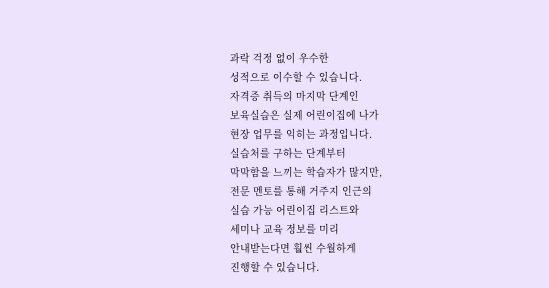과락 걱정 없이 우수한
성적으로 이수할 수 있습니다.
자격증 취득의 마지막 단계인
보육실습은 실제 어린이집에 나가
현장 업무를 익히는 과정입니다.
실습처를 구하는 단계부터
막막함을 느끼는 학습자가 많지만,
전문 멘토를 통해 거주지 인근의
실습 가능 어린이집 리스트와
세미나 교육 정보를 미리
안내받는다면 훨씬 수월하게
진행할 수 있습니다.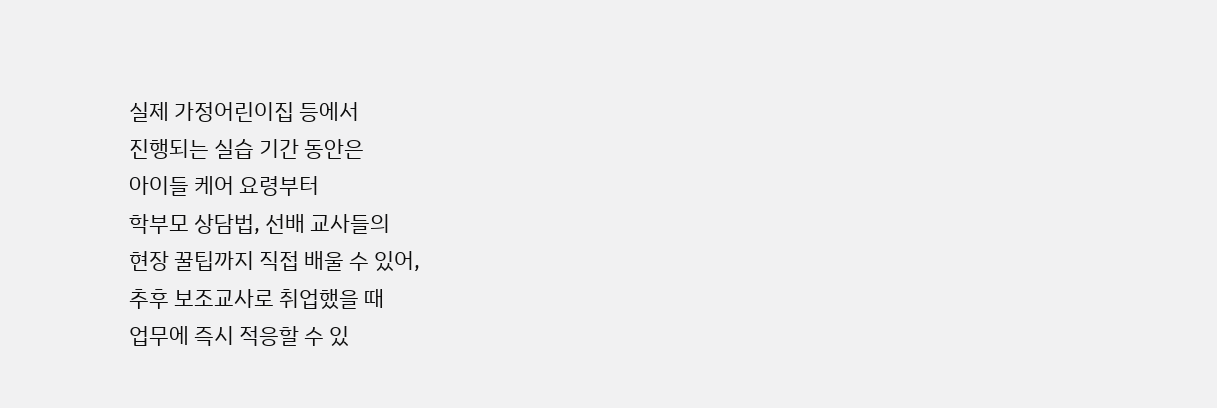실제 가정어린이집 등에서
진행되는 실습 기간 동안은
아이들 케어 요령부터
학부모 상담법, 선배 교사들의
현장 꿀팁까지 직접 배울 수 있어,
추후 보조교사로 취업했을 때
업무에 즉시 적응할 수 있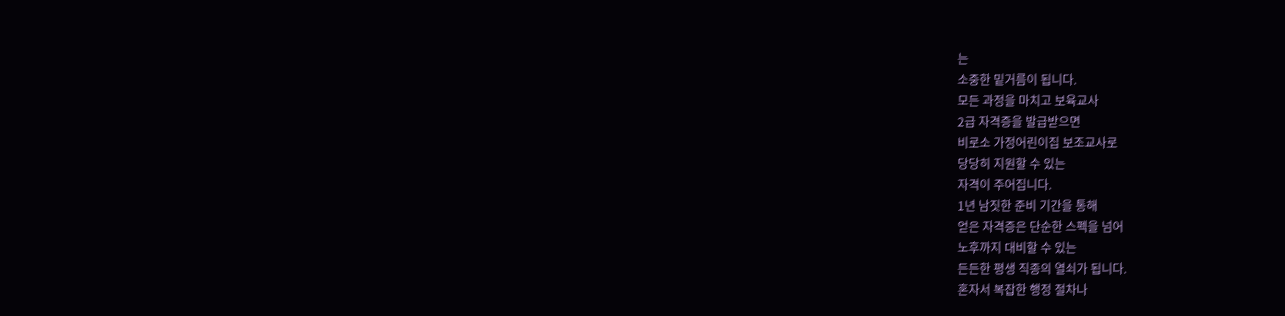는
소중한 밑거름이 됩니다.
모든 과정을 마치고 보육교사
2급 자격증을 발급받으면
비로소 가정어린이집 보조교사로
당당히 지원할 수 있는
자격이 주어집니다.
1년 남짓한 준비 기간을 통해
얻은 자격증은 단순한 스펙을 넘어
노후까지 대비할 수 있는
든든한 평생 직종의 열쇠가 됩니다.
혼자서 복잡한 행정 절차나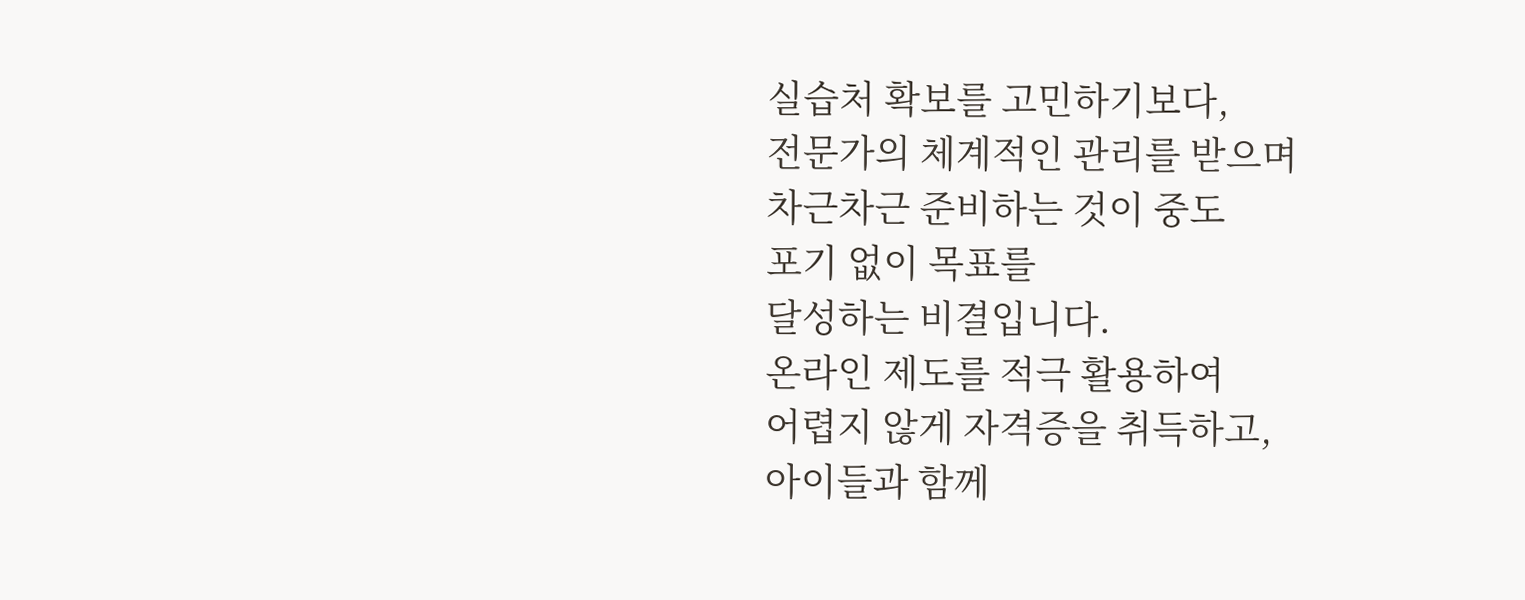실습처 확보를 고민하기보다,
전문가의 체계적인 관리를 받으며
차근차근 준비하는 것이 중도
포기 없이 목표를
달성하는 비결입니다.
온라인 제도를 적극 활용하여
어렵지 않게 자격증을 취득하고,
아이들과 함께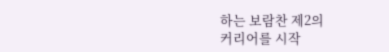하는 보람찬 제2의
커리어를 시작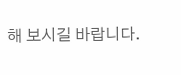해 보시길 바랍니다.